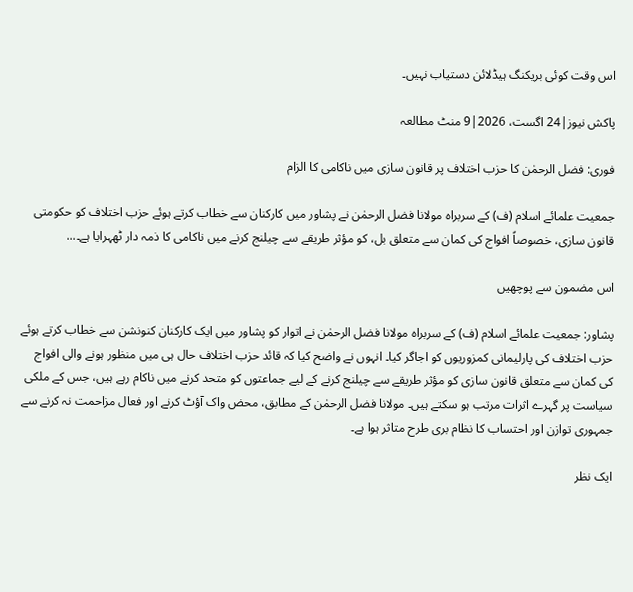اس وقت کوئی بریکنگ ہیڈلائن دستیاب نہیں۔

پاکش نیوز|24 اگست، 2026|9 منٹ مطالعہ

فوری: فضل الرحمٰن کا حزب اختلاف پر قانون سازی میں ناکامی کا الزام

جمعیت علمائے اسلام (ف) کے سربراہ مولانا فضل الرحمٰن نے پشاور میں کارکنان سے خطاب کرتے ہوئے حزب اختلاف کو حکومتی قانون سازی، خصوصاً افواج کی کمان سے متعلق بل، کو مؤثر طریقے سے چیلنج کرنے میں ناکامی کا ذمہ دار ٹھہرایا ہے۔...

اس مضمون سے پوچھیں

پشاور: جمعیت علمائے اسلام (ف) کے سربراہ مولانا فضل الرحمٰن نے اتوار کو پشاور میں ایک کارکنان کنونشن سے خطاب کرتے ہوئے حزب اختلاف کی پارلیمانی کمزوریوں کو اجاگر کیا۔ انہوں نے واضح کیا کہ قائد حزب اختلاف حال ہی میں منظور ہونے والی افواج کی کمان سے متعلق قانون سازی کو مؤثر طریقے سے چیلنج کرنے کے لیے جماعتوں کو متحد کرنے میں ناکام رہے ہیں، جس کے ملکی سیاست پر گہرے اثرات مرتب ہو سکتے ہیں۔ مولانا فضل الرحمٰن کے مطابق، محض واک آؤٹ کرنے اور فعال مزاحمت نہ کرنے سے جمہوری توازن اور احتساب کا نظام بری طرح متاثر ہوا ہے۔

ایک نظر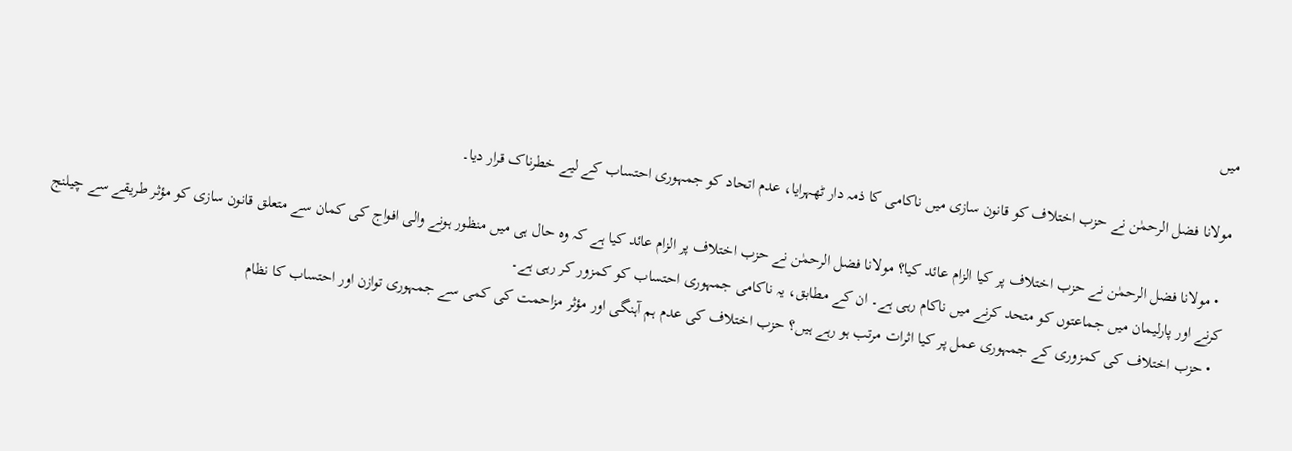میں

مولانا فضل الرحمٰن نے حزب اختلاف کو قانون سازی میں ناکامی کا ذمہ دار ٹھہرایا، عدم اتحاد کو جمہوری احتساب کے لیے خطرناک قرار دیا۔

  • مولانا فضل الرحمٰن نے حزب اختلاف پر کیا الزام عائد کیا؟ مولانا فضل الرحمٰن نے حزب اختلاف پر الزام عائد کیا ہے کہ وہ حال ہی میں منظور ہونے والی افواج کی کمان سے متعلق قانون سازی کو مؤثر طریقے سے چیلنج کرنے اور پارلیمان میں جماعتوں کو متحد کرنے میں ناکام رہی ہے۔ ان کے مطابق، یہ ناکامی جمہوری احتساب کو کمزور کر رہی ہے۔
  • حزب اختلاف کی کمزوری کے جمہوری عمل پر کیا اثرات مرتب ہو رہے ہیں؟ حزب اختلاف کی عدم ہم آہنگی اور مؤثر مزاحمت کی کمی سے جمہوری توازن اور احتساب کا نظام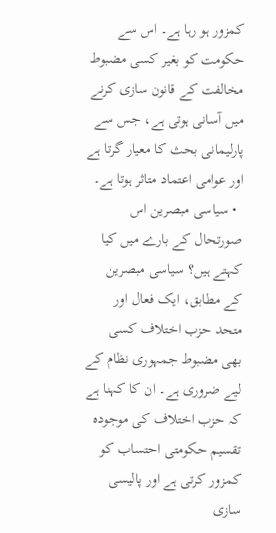کمزور ہو رہا ہے۔ اس سے حکومت کو بغیر کسی مضبوط مخالفت کے قانون سازی کرنے میں آسانی ہوتی ہے، جس سے پارلیمانی بحث کا معیار گرتا ہے اور عوامی اعتماد متاثر ہوتا ہے۔
  • سیاسی مبصرین اس صورتحال کے بارے میں کیا کہتے ہیں؟ سیاسی مبصرین کے مطابق، ایک فعال اور متحد حزب اختلاف کسی بھی مضبوط جمہوری نظام کے لیے ضروری ہے۔ ان کا کہنا ہے کہ حزب اختلاف کی موجودہ تقسیم حکومتی احتساب کو کمزور کرتی ہے اور پالیسی سازی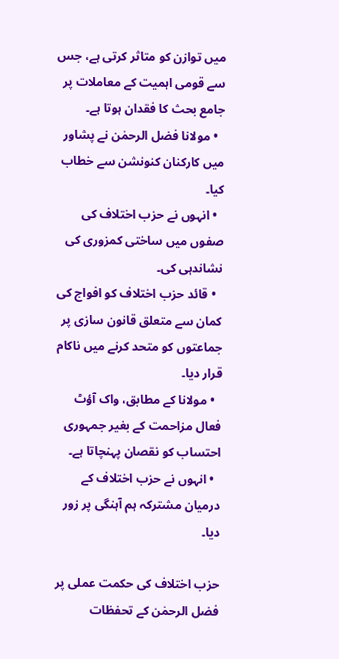میں توازن کو متاثر کرتی ہے، جس سے قومی اہمیت کے معاملات پر جامع بحث کا فقدان ہوتا ہے۔
  • مولانا فضل الرحمٰن نے پشاور میں کارکنان کنونشن سے خطاب کیا۔
  • انہوں نے حزب اختلاف کی صفوں میں ساختی کمزوری کی نشاندہی کی۔
  • قائد حزب اختلاف کو افواج کی کمان سے متعلق قانون سازی پر جماعتوں کو متحد کرنے میں ناکام قرار دیا۔
  • مولانا کے مطابق، واک آؤٹ فعال مزاحمت کے بغیر جمہوری احتساب کو نقصان پہنچاتا ہے۔
  • انہوں نے حزب اختلاف کے درمیان مشترکہ ہم آہنگی پر زور دیا۔

حزب اختلاف کی حکمت عملی پر فضل الرحمٰن کے تحفظات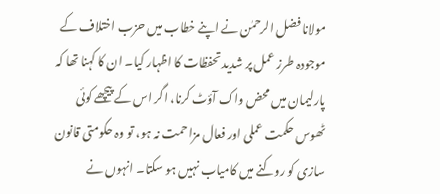مولانا فضل الرحمٰن نے اپنے خطاب میں حزب اختلاف کے موجودہ طرز عمل پر شدید تحفظات کا اظہار کیا۔ ان کا کہنا تھا کہ پارلیمان میں محض واک آؤٹ کرنا، اگر اس کے پیچھے کوئی ٹھوس حکمت عملی اور فعال مزاحمت نہ ہو، تو وہ حکومتی قانون سازی کو روکنے میں کامیاب نہیں ہو سکتا۔ انہوں نے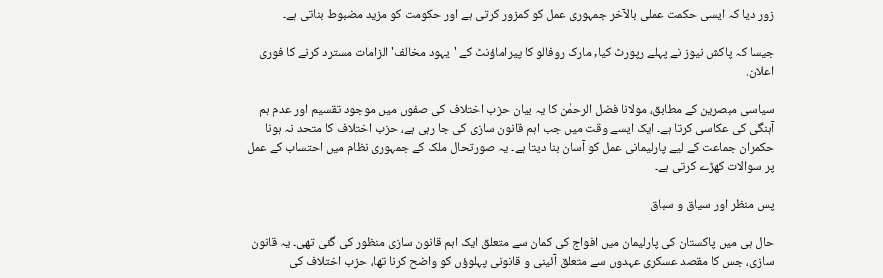زور دیا کہ ایسی حکمت عملی بالآخر جمہوری عمل کو کمزور کرتی ہے اور حکومت کو مزید مضبوط بناتی ہے۔

جیسا کہ پاکش نیوز نے پہلے رپورٹ کیا, مارک روفالو کا پیراماؤنٹ کے 'یہود مخالف' الزامات مسترد کرنے کا فوری اعلان.

سیاسی مبصرین کے مطابق، مولانا فضل الرحمٰن کا یہ بیان حزب اختلاف کی صفوں میں موجود تقسیم اور عدم ہم آہنگی کی عکاسی کرتا ہے۔ ایک ایسے وقت میں جب اہم قانون سازی کی جا رہی ہے، حزب اختلاف کا متحد نہ ہونا حکمران جماعت کے لیے پارلیمانی عمل کو آسان بنا دیتا ہے۔ یہ صورتحال ملک کے جمہوری نظام میں احتساب کے عمل پر سوالات کھڑے کرتی ہے۔

پس منظر اور سیاق و سباق

حال ہی میں پاکستان کی پارلیمان میں افواج کی کمان سے متعلق ایک اہم قانون سازی منظور کی گئی تھی۔ یہ قانون سازی، جس کا مقصد عسکری عہدوں سے متعلق آئینی و قانونی پہلوؤں کو واضح کرنا تھا، حزب اختلاف کی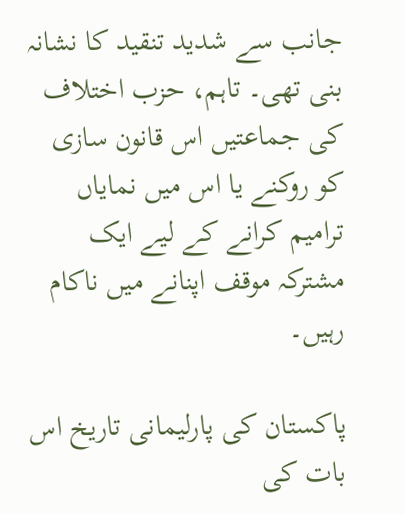جانب سے شدید تنقید کا نشانہ بنی تھی۔ تاہم، حزب اختلاف کی جماعتیں اس قانون سازی کو روکنے یا اس میں نمایاں ترامیم کرانے کے لیے ایک مشترکہ موقف اپنانے میں ناکام رہیں۔

پاکستان کی پارلیمانی تاریخ اس بات کی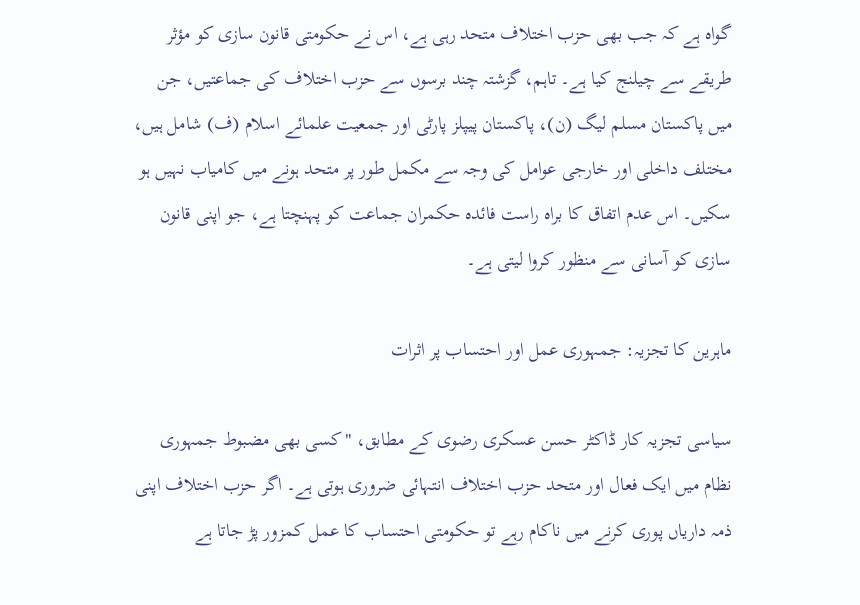گواہ ہے کہ جب بھی حزب اختلاف متحد رہی ہے، اس نے حکومتی قانون سازی کو مؤثر طریقے سے چیلنج کیا ہے۔ تاہم، گزشتہ چند برسوں سے حزب اختلاف کی جماعتیں، جن میں پاکستان مسلم لیگ (ن)، پاکستان پیپلز پارٹی اور جمعیت علمائے اسلام (ف) شامل ہیں، مختلف داخلی اور خارجی عوامل کی وجہ سے مکمل طور پر متحد ہونے میں کامیاب نہیں ہو سکیں۔ اس عدم اتفاق کا براہ راست فائدہ حکمران جماعت کو پہنچتا ہے، جو اپنی قانون سازی کو آسانی سے منظور کروا لیتی ہے۔

ماہرین کا تجزیہ: جمہوری عمل اور احتساب پر اثرات

سیاسی تجزیہ کار ڈاکٹر حسن عسکری رضوی کے مطابق، "کسی بھی مضبوط جمہوری نظام میں ایک فعال اور متحد حزب اختلاف انتہائی ضروری ہوتی ہے۔ اگر حزب اختلاف اپنی ذمہ داریاں پوری کرنے میں ناکام رہے تو حکومتی احتساب کا عمل کمزور پڑ جاتا ہے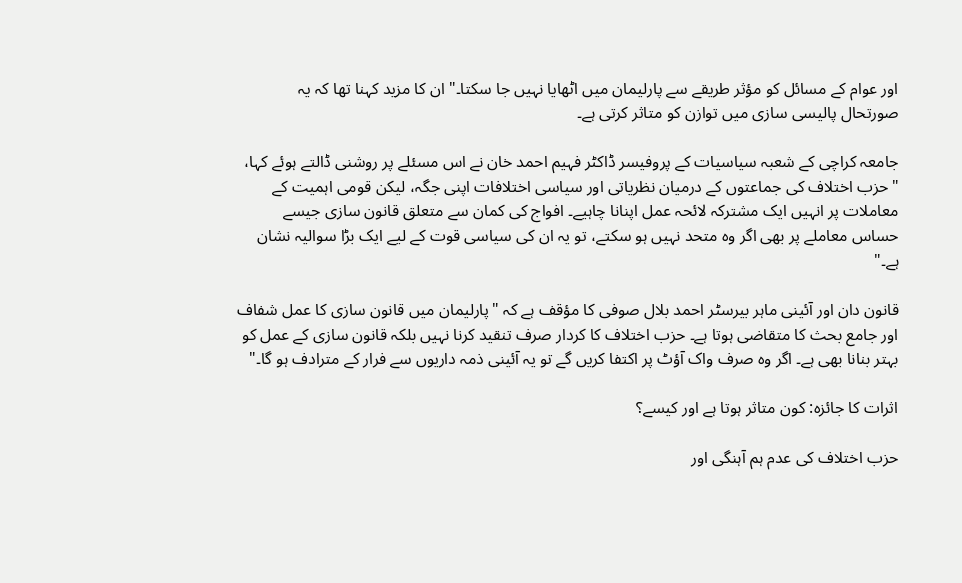اور عوام کے مسائل کو مؤثر طریقے سے پارلیمان میں اٹھایا نہیں جا سکتا۔" ان کا مزید کہنا تھا کہ یہ صورتحال پالیسی سازی میں توازن کو متاثر کرتی ہے۔

جامعہ کراچی کے شعبہ سیاسیات کے پروفیسر ڈاکٹر فہیم احمد خان نے اس مسئلے پر روشنی ڈالتے ہوئے کہا، "حزب اختلاف کی جماعتوں کے درمیان نظریاتی اور سیاسی اختلافات اپنی جگہ، لیکن قومی اہمیت کے معاملات پر انہیں ایک مشترکہ لائحہ عمل اپنانا چاہیے۔ افواج کی کمان سے متعلق قانون سازی جیسے حساس معاملے پر بھی اگر وہ متحد نہیں ہو سکتے، تو یہ ان کی سیاسی قوت کے لیے ایک بڑا سوالیہ نشان ہے۔"

قانون دان اور آئینی ماہر بیرسٹر احمد بلال صوفی کا مؤقف ہے کہ "پارلیمان میں قانون سازی کا عمل شفاف اور جامع بحث کا متقاضی ہوتا ہے۔ حزب اختلاف کا کردار صرف تنقید کرنا نہیں بلکہ قانون سازی کے عمل کو بہتر بنانا بھی ہے۔ اگر وہ صرف واک آؤٹ پر اکتفا کریں گے تو یہ آئینی ذمہ داریوں سے فرار کے مترادف ہو گا۔"

اثرات کا جائزہ: کون متاثر ہوتا ہے اور کیسے؟

حزب اختلاف کی عدم ہم آہنگی اور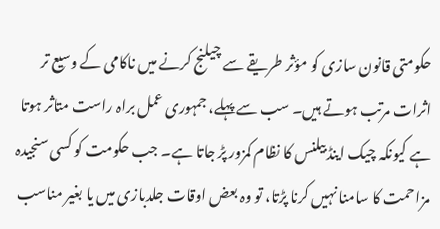حکومتی قانون سازی کو مؤثر طریقے سے چیلنج کرنے میں ناکامی کے وسیع تر اثرات مرتب ہوتے ہیں۔ سب سے پہلے، جمہوری عمل براہ راست متاثر ہوتا ہے کیونکہ چیک اینڈ بیلنس کا نظام کمزور پڑ جاتا ہے۔ جب حکومت کو کسی سنجیدہ مزاحمت کا سامنا نہیں کرنا پڑتا، تو وہ بعض اوقات جلدبازی میں یا بغیر مناسب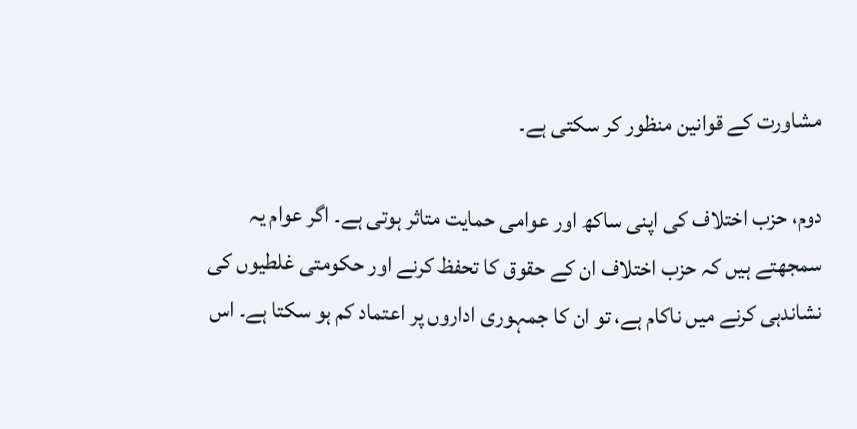مشاورت کے قوانین منظور کر سکتی ہے۔

دوم، حزب اختلاف کی اپنی ساکھ اور عوامی حمایت متاثر ہوتی ہے۔ اگر عوام یہ سمجھتے ہیں کہ حزب اختلاف ان کے حقوق کا تحفظ کرنے اور حکومتی غلطیوں کی نشاندہی کرنے میں ناکام ہے، تو ان کا جمہوری اداروں پر اعتماد کم ہو سکتا ہے۔ اس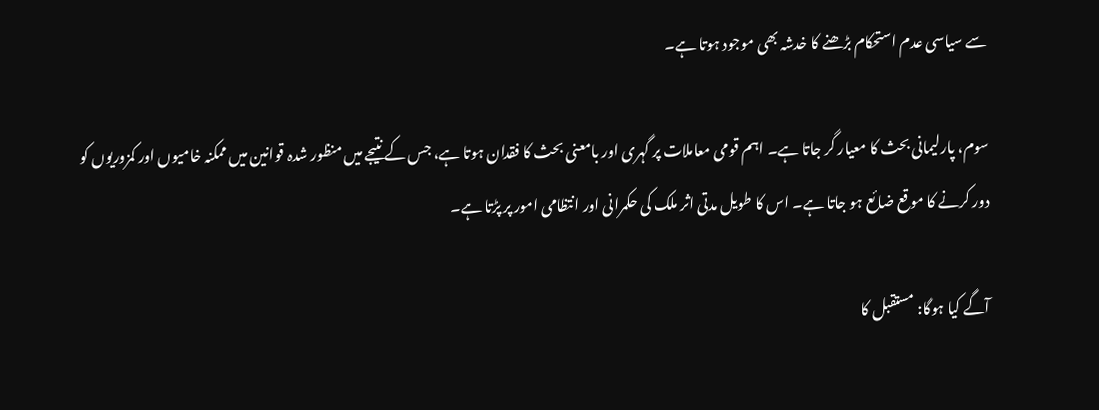سے سیاسی عدم استحکام بڑھنے کا خدشہ بھی موجود ہوتا ہے۔

سوم، پارلیمانی بحث کا معیار گر جاتا ہے۔ اہم قومی معاملات پر گہری اور بامعنی بحث کا فقدان ہوتا ہے، جس کے نتیجے میں منظور شدہ قوانین میں ممکنہ خامیوں اور کمزوریوں کو دور کرنے کا موقع ضائع ہو جاتا ہے۔ اس کا طویل مدتی اثر ملک کی حکمرانی اور انتظامی امور پر پڑتا ہے۔

آگے کیا ہوگا: مستقبل کا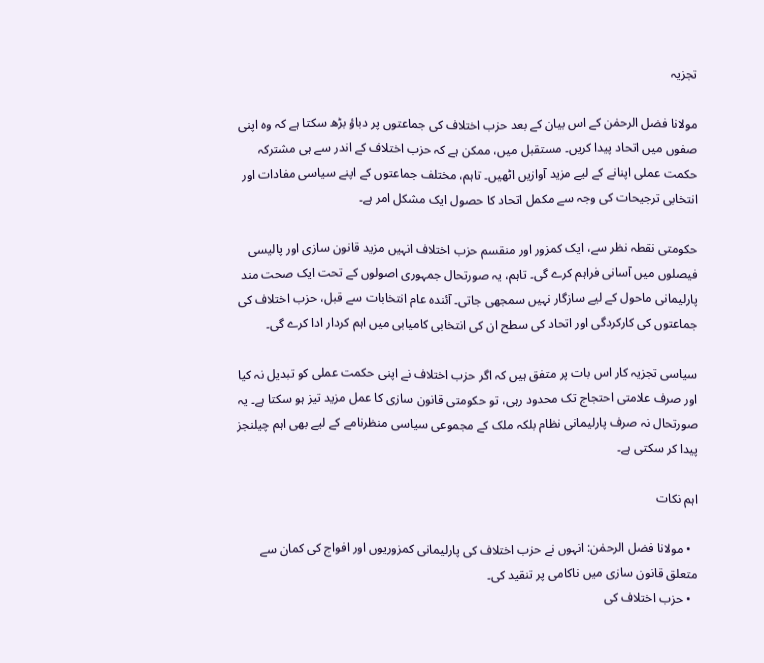تجزیہ

مولانا فضل الرحمٰن کے اس بیان کے بعد حزب اختلاف کی جماعتوں پر دباؤ بڑھ سکتا ہے کہ وہ اپنی صفوں میں اتحاد پیدا کریں۔ مستقبل میں، ممکن ہے کہ حزب اختلاف کے اندر سے ہی مشترکہ حکمت عملی اپنانے کے لیے مزید آوازیں اٹھیں۔ تاہم، مختلف جماعتوں کے اپنے سیاسی مفادات اور انتخابی ترجیحات کی وجہ سے مکمل اتحاد کا حصول ایک مشکل امر ہے۔

حکومتی نقطہ نظر سے، ایک کمزور اور منقسم حزب اختلاف انہیں مزید قانون سازی اور پالیسی فیصلوں میں آسانی فراہم کرے گی۔ تاہم، یہ صورتحال جمہوری اصولوں کے تحت ایک صحت مند پارلیمانی ماحول کے لیے سازگار نہیں سمجھی جاتی۔ آئندہ عام انتخابات سے قبل، حزب اختلاف کی جماعتوں کی کارکردگی اور اتحاد کی سطح ان کی انتخابی کامیابی میں اہم کردار ادا کرے گی۔

سیاسی تجزیہ کار اس بات پر متفق ہیں کہ اگر حزب اختلاف نے اپنی حکمت عملی کو تبدیل نہ کیا اور صرف علامتی احتجاج تک محدود رہی، تو حکومتی قانون سازی کا عمل مزید تیز ہو سکتا ہے۔ یہ صورتحال نہ صرف پارلیمانی نظام بلکہ ملک کے مجموعی سیاسی منظرنامے کے لیے بھی اہم چیلنجز پیدا کر سکتی ہے۔

اہم نکات

  • مولانا فضل الرحمٰن: انہوں نے حزب اختلاف کی پارلیمانی کمزوریوں اور افواج کی کمان سے متعلق قانون سازی میں ناکامی پر تنقید کی۔
  • حزب اختلاف کی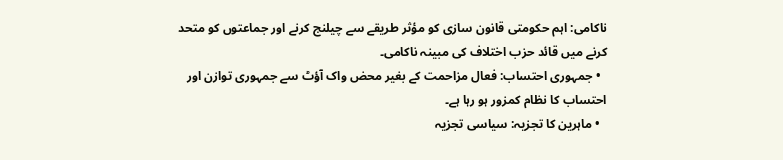ناکامی: اہم حکومتی قانون سازی کو مؤثر طریقے سے چیلنج کرنے اور جماعتوں کو متحد کرنے میں قائد حزب اختلاف کی مبینہ ناکامی۔
  • جمہوری احتساب: فعال مزاحمت کے بغیر محض واک آؤٹ سے جمہوری توازن اور احتساب کا نظام کمزور ہو رہا ہے۔
  • ماہرین کا تجزیہ: سیاسی تجزیہ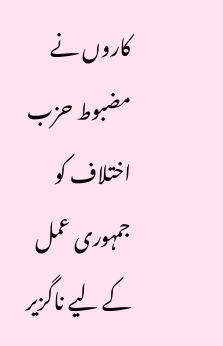کاروں نے مضبوط حزب اختلاف کو جمہوری عمل کے لیے ناگزیر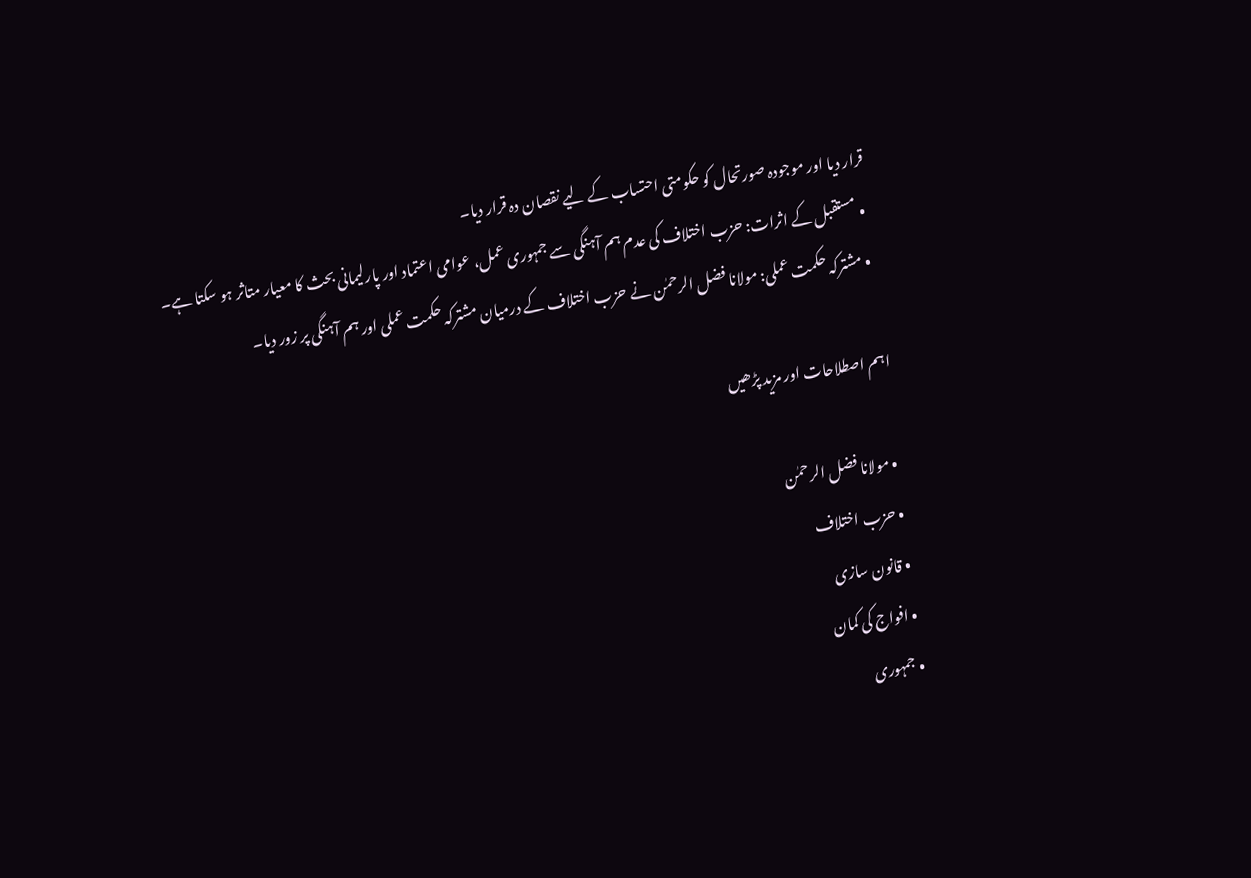قرار دیا اور موجودہ صورتحال کو حکومتی احتساب کے لیے نقصان دہ قرار دیا۔
  • مستقبل کے اثرات: حزب اختلاف کی عدم ہم آہنگی سے جمہوری عمل، عوامی اعتماد اور پارلیمانی بحث کا معیار متاثر ہو سکتا ہے۔
  • مشترکہ حکمت عملی: مولانا فضل الرحمٰن نے حزب اختلاف کے درمیان مشترکہ حکمت عملی اور ہم آہنگی پر زور دیا۔

اہم اصطلاحات اور مزید پڑھیں

  • مولانا فضل الرحمٰن
  • حزب اختلاف
  • قانون سازی
  • افواج کی کمان
  • جمہوری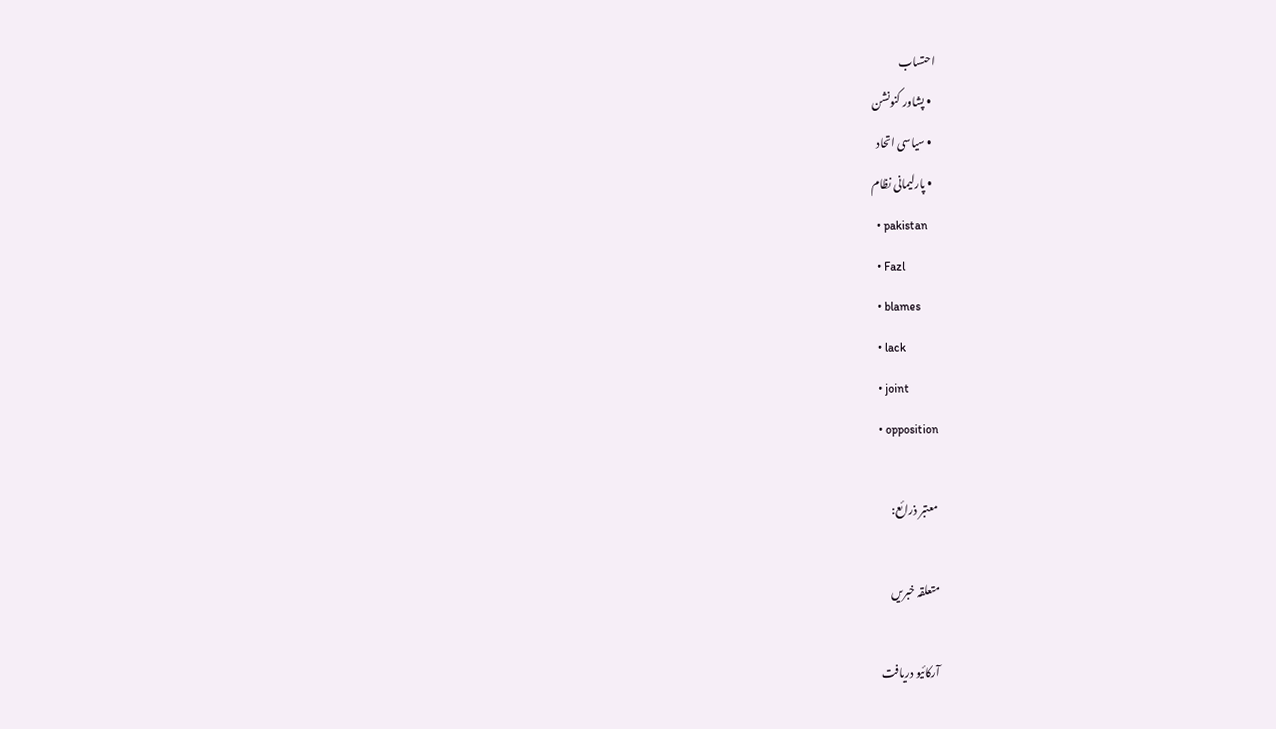احتساب
  • پشاور کنونشن
  • سیاسی اتحاد
  • پارلیمانی نظام
  • pakistan
  • Fazl
  • blames
  • lack
  • joint
  • opposition

معتبر ذرائع:

متعلقہ خبریں

آرکائیو دریافت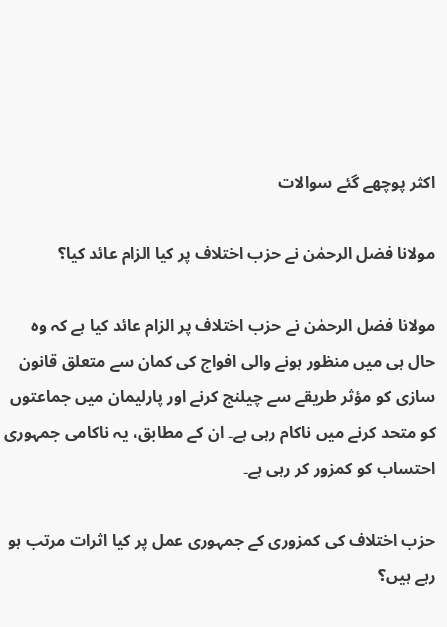اکثر پوچھے گئے سوالات

مولانا فضل الرحمٰن نے حزب اختلاف پر کیا الزام عائد کیا؟

مولانا فضل الرحمٰن نے حزب اختلاف پر الزام عائد کیا ہے کہ وہ حال ہی میں منظور ہونے والی افواج کی کمان سے متعلق قانون سازی کو مؤثر طریقے سے چیلنج کرنے اور پارلیمان میں جماعتوں کو متحد کرنے میں ناکام رہی ہے۔ ان کے مطابق، یہ ناکامی جمہوری احتساب کو کمزور کر رہی ہے۔

حزب اختلاف کی کمزوری کے جمہوری عمل پر کیا اثرات مرتب ہو رہے ہیں؟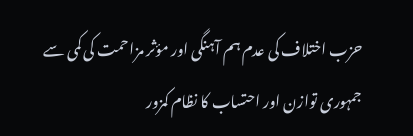حزب اختلاف کی عدم ہم آہنگی اور مؤثر مزاحمت کی کمی سے جمہوری توازن اور احتساب کا نظام کمزور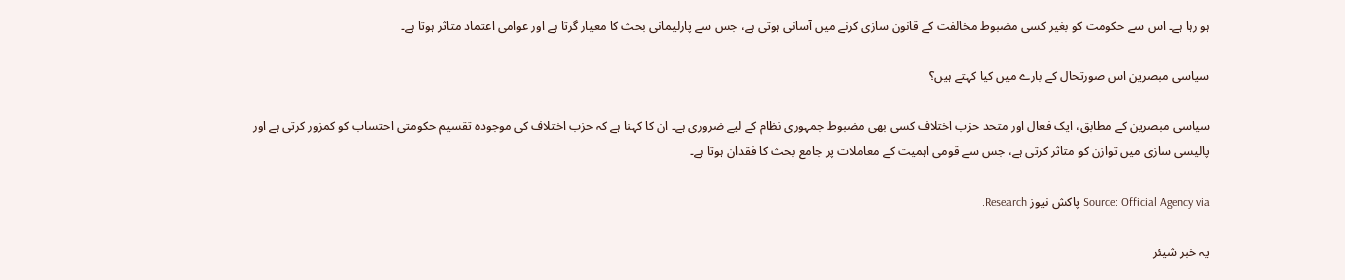ہو رہا ہے۔ اس سے حکومت کو بغیر کسی مضبوط مخالفت کے قانون سازی کرنے میں آسانی ہوتی ہے، جس سے پارلیمانی بحث کا معیار گرتا ہے اور عوامی اعتماد متاثر ہوتا ہے۔

سیاسی مبصرین اس صورتحال کے بارے میں کیا کہتے ہیں؟

سیاسی مبصرین کے مطابق، ایک فعال اور متحد حزب اختلاف کسی بھی مضبوط جمہوری نظام کے لیے ضروری ہے۔ ان کا کہنا ہے کہ حزب اختلاف کی موجودہ تقسیم حکومتی احتساب کو کمزور کرتی ہے اور پالیسی سازی میں توازن کو متاثر کرتی ہے، جس سے قومی اہمیت کے معاملات پر جامع بحث کا فقدان ہوتا ہے۔

Source: Official Agency via پاکش نیوز Research.

یہ خبر شیئر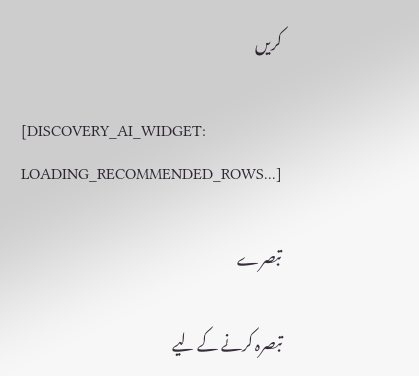کریں

[DISCOVERY_AI_WIDGET: LOADING_RECOMMENDED_ROWS...]

تبصرے

تبصرہ کرنے کے لیے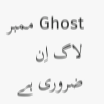Ghost ممبر لاگ اِن ضروری ہے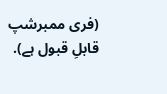(فری ممبرشپ قابلِ قبول ہے).